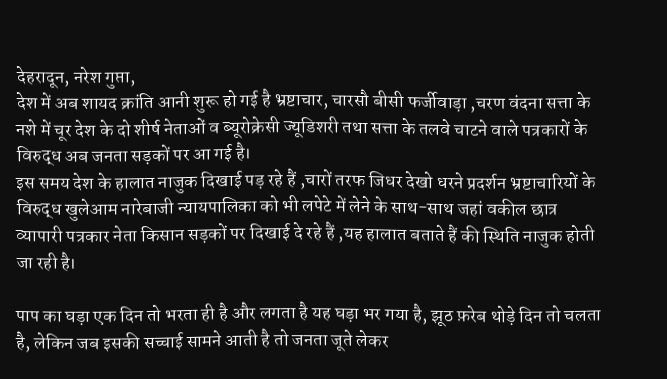देहरादून, नरेश गुप्ता,
देश में अब शायद क्रांति आनी शुरू हो गई है भ्रष्टाचार, चारसौ बीसी फर्जीवाड़ा ,चरण वंदना सत्ता के नशे में चूर देश के दो शीर्ष नेताओं व ब्यूरोक्रेसी ज्यूडिशरी तथा सत्ता के तलवे चाटने वाले पत्रकारों के विरुद्ध अब जनता सड़कों पर आ गई है।
इस समय देश के हालात नाजुक दिखाई पड़ रहे हैं ,चारों तरफ जिधर देखो धरने प्रदर्शन भ्रष्टाचारियों के विरुद्ध खुलेआम नारेबाजी न्यायपालिका को भी लपेटे में लेने के साथ-साथ जहां वकील छात्र व्यापारी पत्रकार नेता किसान सड़कों पर दिखाई दे रहे हैं ,यह हालात बताते हैं की स्थिति नाजुक होती जा रही है।

पाप का घड़ा एक दिन तो भरता ही है और लगता है यह घड़ा भर गया है, झूठ फ़रेब थोड़े दिन तो चलता है, लेकिन जब इसकी सच्चाई सामने आती है तो जनता जूते लेकर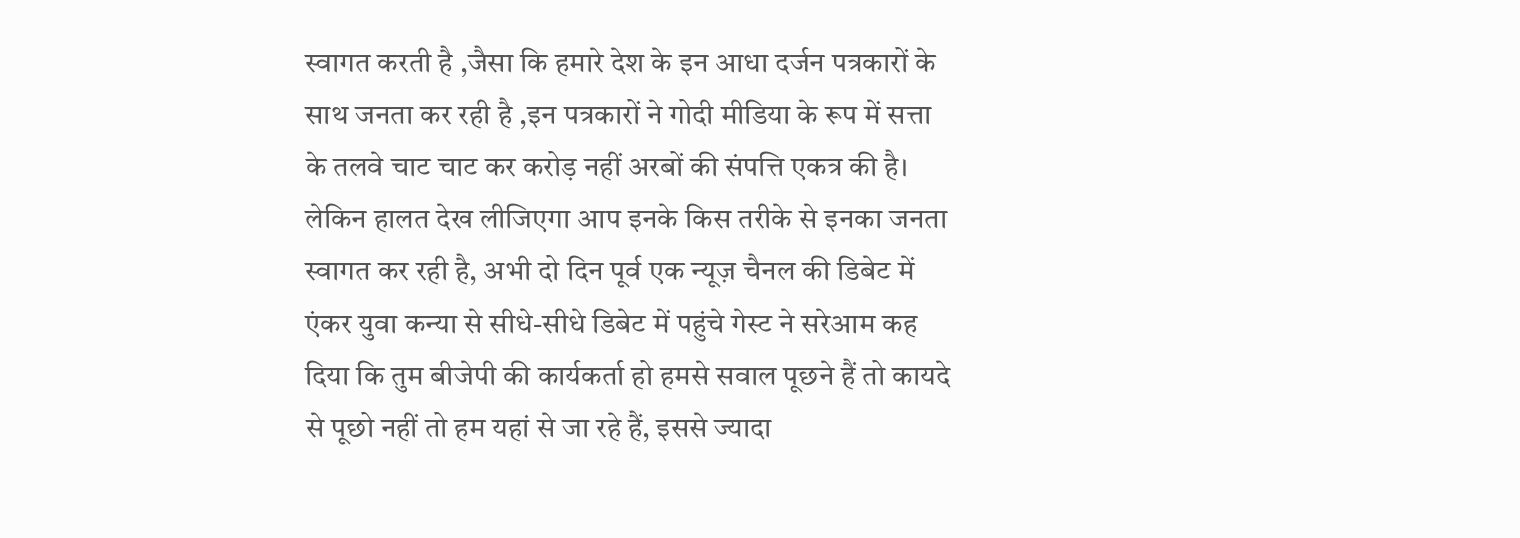स्वागत करती है ,जैसा कि हमारे देश के इन आधा दर्जन पत्रकारों के साथ जनता कर रही है ,इन पत्रकारों ने गोदी मीडिया के रूप में सत्ता के तलवे चाट चाट कर करोड़ नहीं अरबों की संपत्ति एकत्र की है।
लेकिन हालत देख लीजिएगा आप इनके किस तरीके से इनका जनता स्वागत कर रही है, अभी दो दिन पूर्व एक न्यूज़ चैनल की डिबेट में एंकर युवा कन्या से सीधे-सीधे डिबेट में पहुंचे गेस्ट ने सरेआम कह दिया कि तुम बीजेपी की कार्यकर्ता हो हमसे सवाल पूछने हैं तो कायदे से पूछो नहीं तो हम यहां से जा रहे हैं, इससे ज्यादा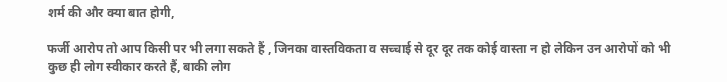शर्म की और क्या बात होगी,

फर्जी आरोप तो आप किसी पर भी लगा सकते हैं , जिनका वास्तविकता व सच्चाई से दूर दूर तक कोई वास्ता न हो लेकिन उन आरोपों को भी कुछ ही लोग स्वीकार करते हैं, बाकी लोग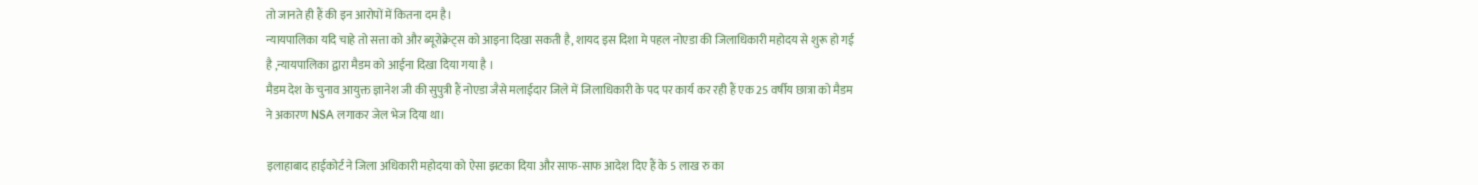तो जानते ही हैं की इन आरोपों में कितना दम है।
न्यायपालिका यदि चाहे तो सत्ता को और ब्यूरोक्रेट्स को आइना दिखा सकती है, शायद इस दिशा मे पहल नोएडा की जिलाधिकारी महोदय से शुरू हो गई है ,न्यायपालिका द्वारा मैडम को आईना दिखा दिया गया है ।
मैडम देश के चुनाव आयुक्त ज्ञानेश जी की सुपुत्री हैं नोएडा जैसे मलाईदार जिले में जिलाधिकारी के पद पर कार्य कर रही हैं एक 25 वर्षीय छात्रा को मैडम ने अकारण NSA लगाकर जेल भेज दिया था।

इलाहाबाद हाईकोर्ट ने जिला अधिकारी महोदया को ऐसा झटका दिया और साफ-साफ आदेश दिए हैं के 5 लाख रु का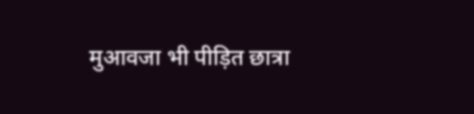मुआवजा भी पीड़ित छात्रा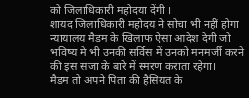को जिलाधिकारी महोदया देंगी ।
शायद जिलाधिकारी महोदय ने सोचा भी नहीं होगा न्यायालय मैडम के खिलाफ ऐसा आदेश देगी जो भविष्य मे भी उनकी सर्विस में उनको मनमर्जी करने की इस सजा के बारे में स्मरण कराता रहेगा।
मैडम तो अपने पिता की हैसियत के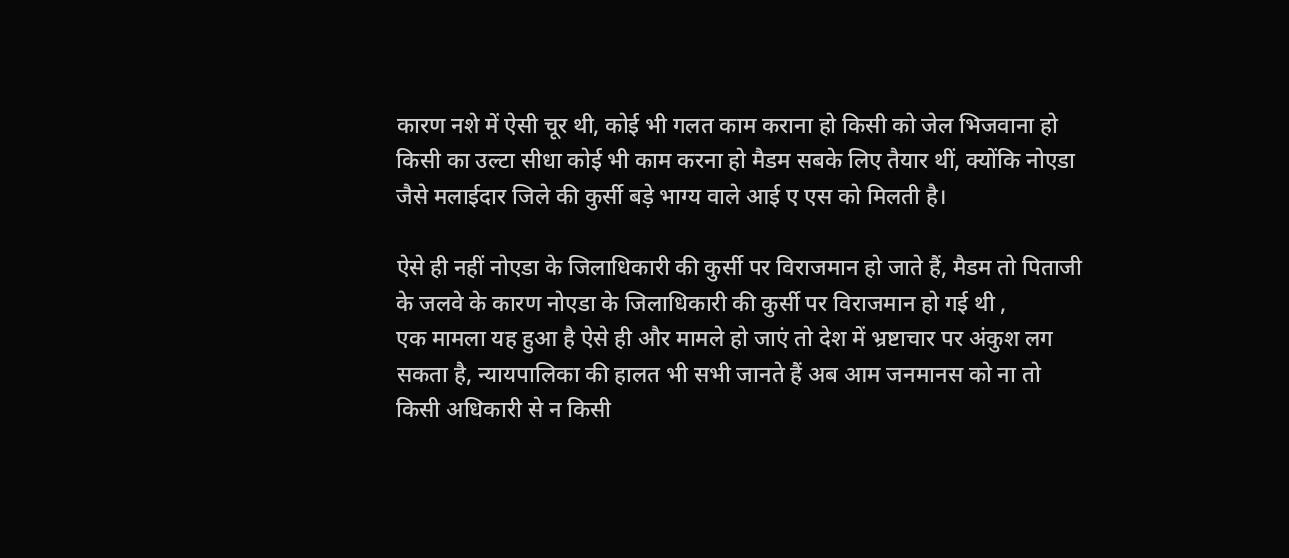कारण नशे में ऐसी चूर थी, कोई भी गलत काम कराना हो किसी को जेल भिजवाना हो किसी का उल्टा सीधा कोई भी काम करना हो मैडम सबके लिए तैयार थीं, क्योंकि नोएडा जैसे मलाईदार जिले की कुर्सी बड़े भाग्य वाले आई ए एस को मिलती है।

ऐसे ही नहीं नोएडा के जिलाधिकारी की कुर्सी पर विराजमान हो जाते हैं, मैडम तो पिताजी के जलवे के कारण नोएडा के जिलाधिकारी की कुर्सी पर विराजमान हो गई थी ,
एक मामला यह हुआ है ऐसे ही और मामले हो जाएं तो देश में भ्रष्टाचार पर अंकुश लग सकता है, न्यायपालिका की हालत भी सभी जानते हैं अब आम जनमानस को ना तो किसी अधिकारी से न किसी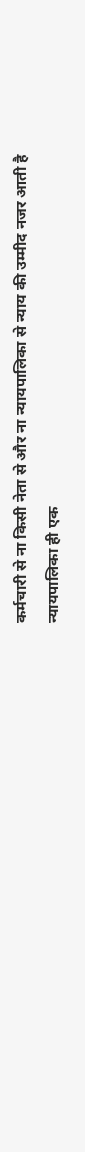कर्मचारी से ना किसी नेता से और ना न्यायपालिका से न्याय की उम्मीद नजर आती है
न्यायपालिका ही एक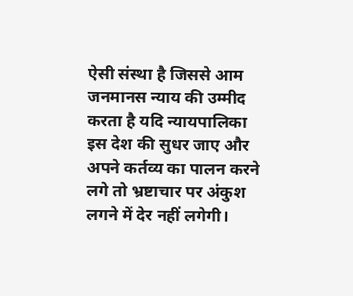ऐसी संस्था है जिससे आम जनमानस न्याय की उम्मीद करता है यदि न्यायपालिका इस देश की सुधर जाए और अपने कर्तव्य का पालन करने लगे तो भ्रष्टाचार पर अंकुश लगने में देर नहीं लगेगी।